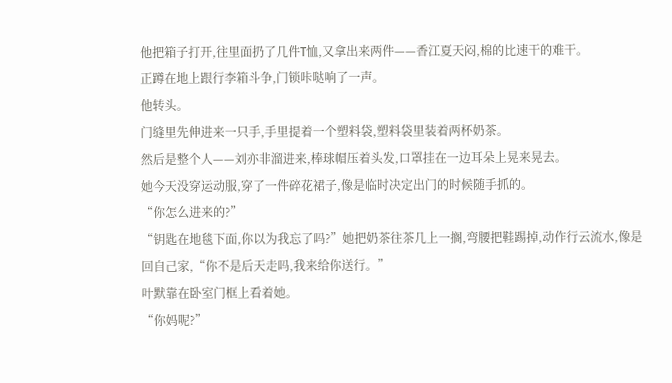他把箱子打开,往里面扔了几件T恤,又拿出来两件——香江夏天闷,棉的比速干的难干。
正蹲在地上跟行李箱斗争,门锁咔哒响了一声。
他转头。
门缝里先伸进来一只手,手里提着一个塑料袋,塑料袋里装着两杯奶茶。
然后是整个人——刘亦非溜进来,棒球帽压着头发,口罩挂在一边耳朵上晃来晃去。
她今天没穿运动服,穿了一件碎花裙子,像是临时决定出门的时候随手抓的。
“你怎么进来的?”
“钥匙在地毯下面,你以为我忘了吗?”她把奶茶往茶几上一搁,弯腰把鞋踢掉,动作行云流水,像是回自己家,“你不是后天走吗,我来给你送行。”
叶默靠在卧室门框上看着她。
“你妈呢?”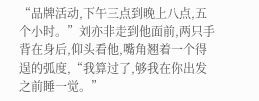“品牌活动,下午三点到晚上八点,五个小时。”刘亦非走到他面前,两只手背在身后,仰头看他,嘴角翘着一个得逞的弧度,“我算过了,够我在你出发之前睡一觉。”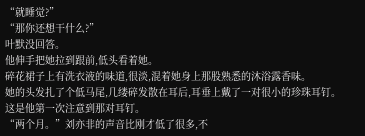“就睡觉?”
“那你还想干什么?”
叶默没回答。
他伸手把她拉到跟前,低头看着她。
碎花裙子上有洗衣液的味道,很淡,混着她身上那股熟悉的沐浴露香味。
她的头发扎了个低马尾,几缕碎发散在耳后,耳垂上戴了一对很小的珍珠耳钉。
这是他第一次注意到那对耳钉。
“两个月。”刘亦非的声音比刚才低了很多,不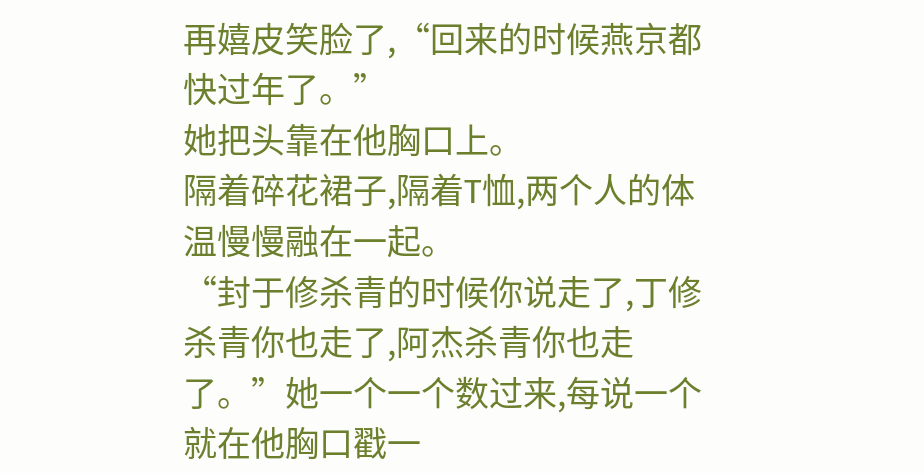再嬉皮笑脸了,“回来的时候燕京都快过年了。”
她把头靠在他胸口上。
隔着碎花裙子,隔着T恤,两个人的体温慢慢融在一起。
“封于修杀青的时候你说走了,丁修杀青你也走了,阿杰杀青你也走了。”她一个一个数过来,每说一个就在他胸口戳一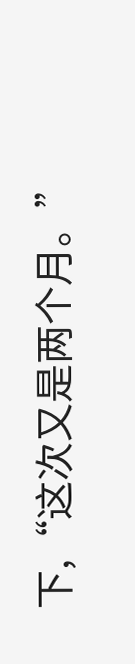下,“这次又是两个月。”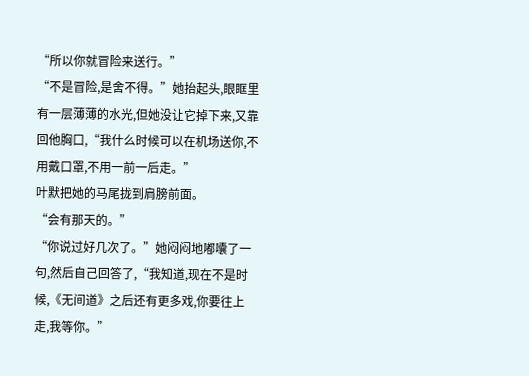“所以你就冒险来送行。”
“不是冒险,是舍不得。”她抬起头,眼眶里有一层薄薄的水光,但她没让它掉下来,又靠回他胸口,“我什么时候可以在机场送你,不用戴口罩,不用一前一后走。”
叶默把她的马尾拢到肩膀前面。
“会有那天的。”
“你说过好几次了。”她闷闷地嘟囔了一句,然后自己回答了,“我知道,现在不是时候,《无间道》之后还有更多戏,你要往上走,我等你。”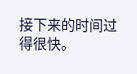接下来的时间过得很快。